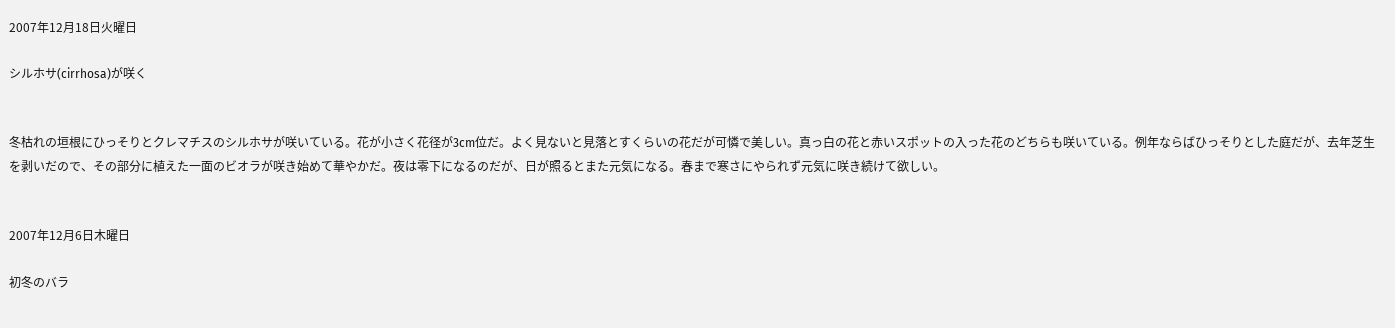2007年12月18日火曜日

シルホサ(cirrhosa)が咲く


冬枯れの垣根にひっそりとクレマチスのシルホサが咲いている。花が小さく花径が3cm位だ。よく見ないと見落とすくらいの花だが可憐で美しい。真っ白の花と赤いスポットの入った花のどちらも咲いている。例年ならばひっそりとした庭だが、去年芝生を剥いだので、その部分に植えた一面のビオラが咲き始めて華やかだ。夜は零下になるのだが、日が照るとまた元気になる。春まで寒さにやられず元気に咲き続けて欲しい。


2007年12月6日木曜日

初冬のバラ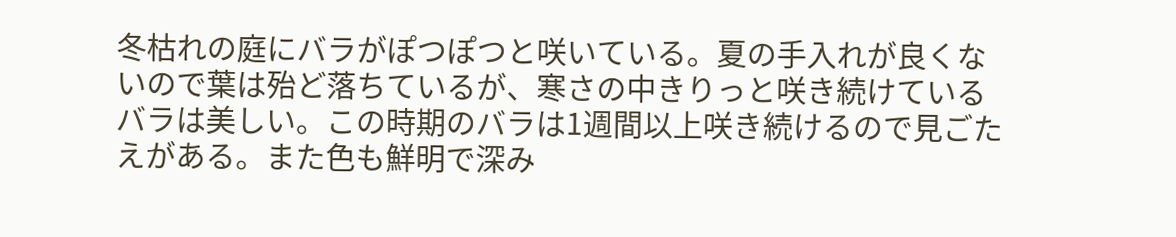冬枯れの庭にバラがぽつぽつと咲いている。夏の手入れが良くないので葉は殆ど落ちているが、寒さの中きりっと咲き続けているバラは美しい。この時期のバラは1週間以上咲き続けるので見ごたえがある。また色も鮮明で深み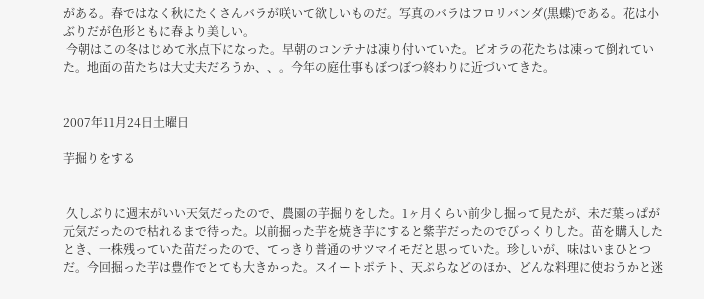がある。春ではなく秋にたくさんバラが咲いて欲しいものだ。写真のバラはフロリバンダ(黒蝶)である。花は小ぶりだが色形ともに春より美しい。
 今朝はこの冬はじめて氷点下になった。早朝のコンテナは凍り付いていた。ビオラの花たちは凍って倒れていた。地面の苗たちは大丈夫だろうか、、。今年の庭仕事もぼつぼつ終わりに近づいてきた。


2007年11月24日土曜日

芋掘りをする


 久しぶりに週末がいい天気だったので、農園の芋掘りをした。1ヶ月くらい前少し掘って見たが、未だ葉っぱが元気だったので枯れるまで待った。以前掘った芋を焼き芋にすると紫芋だったのでびっくりした。苗を購入したとき、一株残っていた苗だったので、てっきり普通のサツマイモだと思っていた。珍しいが、味はいまひとつだ。今回掘った芋は豊作でとても大きかった。スイートポテト、天ぷらなどのほか、どんな料理に使おうかと迷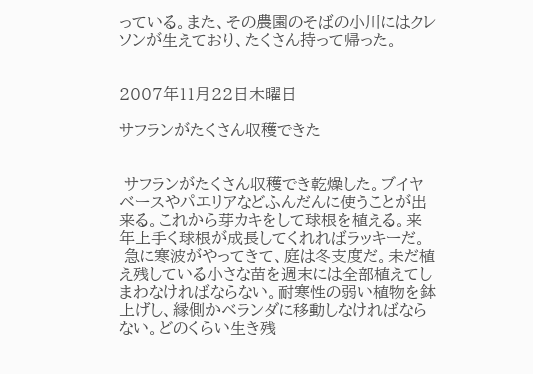っている。また、その農園のそばの小川にはクレソンが生えており、たくさん持って帰った。


2007年11月22日木曜日

サフランがたくさん収穫できた


 サフランがたくさん収穫でき乾燥した。ブイヤベースやパエリアなどふんだんに使うことが出来る。これから芽カキをして球根を植える。来年上手く球根が成長してくれればラッキーだ。
 急に寒波がやってきて、庭は冬支度だ。未だ植え残している小さな苗を週末には全部植えてしまわなければならない。耐寒性の弱い植物を鉢上げし、縁側かベランダに移動しなければならない。どのくらい生き残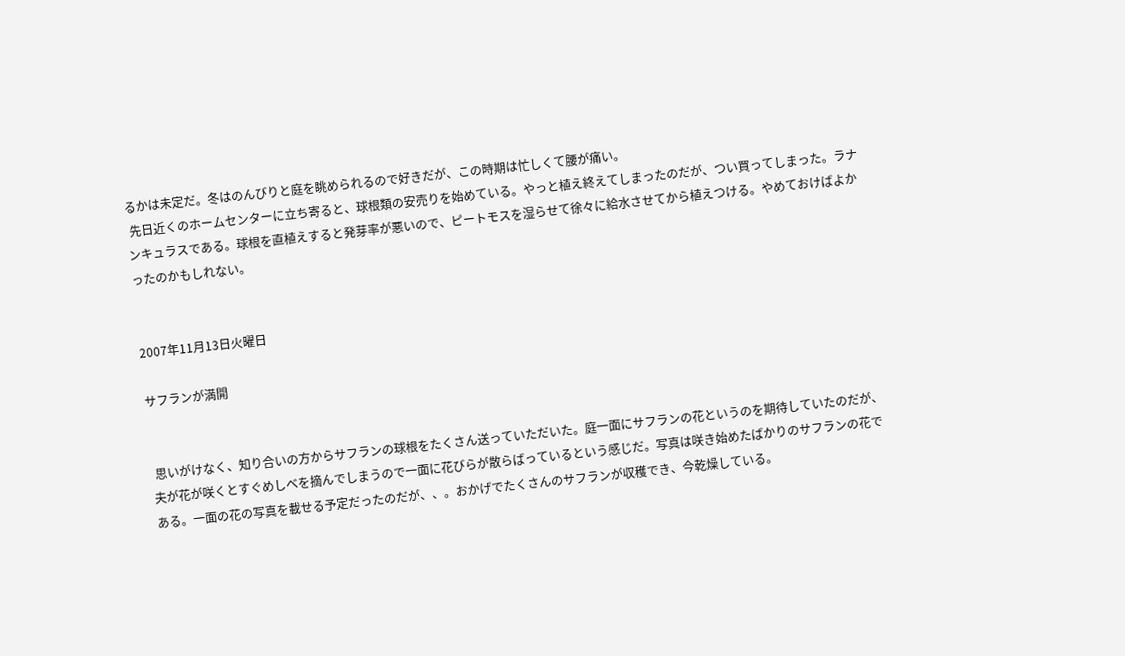るかは未定だ。冬はのんびりと庭を眺められるので好きだが、この時期は忙しくて腰が痛い。
 先日近くのホームセンターに立ち寄ると、球根類の安売りを始めている。やっと植え終えてしまったのだが、つい買ってしまった。ラナンキュラスである。球根を直植えすると発芽率が悪いので、ピートモスを湿らせて徐々に給水させてから植えつける。やめておけばよかったのかもしれない。


2007年11月13日火曜日

サフランが満開


 思いがけなく、知り合いの方からサフランの球根をたくさん送っていただいた。庭一面にサフランの花というのを期待していたのだが、夫が花が咲くとすぐめしべを摘んでしまうので一面に花びらが散らばっているという感じだ。写真は咲き始めたばかりのサフランの花である。一面の花の写真を載せる予定だったのだが、、。おかげでたくさんのサフランが収穫でき、今乾燥している。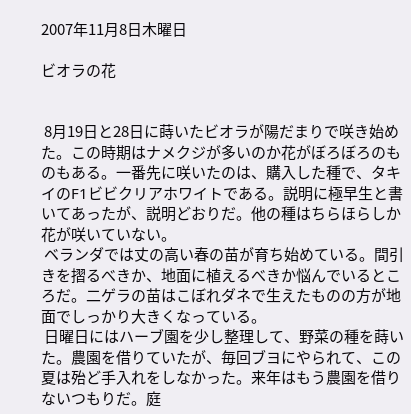2007年11月8日木曜日

ビオラの花


 8月19日と28日に蒔いたビオラが陽だまりで咲き始めた。この時期はナメクジが多いのか花がぼろぼろのものもある。一番先に咲いたのは、購入した種で、タキイのF1ビビクリアホワイトである。説明に極早生と書いてあったが、説明どおりだ。他の種はちらほらしか花が咲いていない。
 ベランダでは丈の高い春の苗が育ち始めている。間引きを摺るべきか、地面に植えるべきか悩んでいるところだ。二ゲラの苗はこぼれダネで生えたものの方が地面でしっかり大きくなっている。
 日曜日にはハーブ園を少し整理して、野菜の種を蒔いた。農園を借りていたが、毎回ブヨにやられて、この夏は殆ど手入れをしなかった。来年はもう農園を借りないつもりだ。庭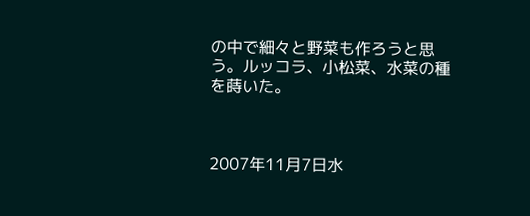の中で細々と野菜も作ろうと思う。ルッコラ、小松菜、水菜の種を蒔いた。



2007年11月7日水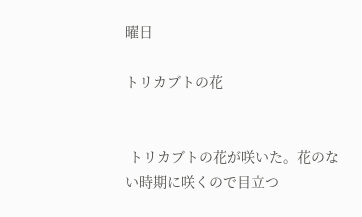曜日

トリカブトの花


 トリカブトの花が咲いた。花のない時期に咲くので目立つ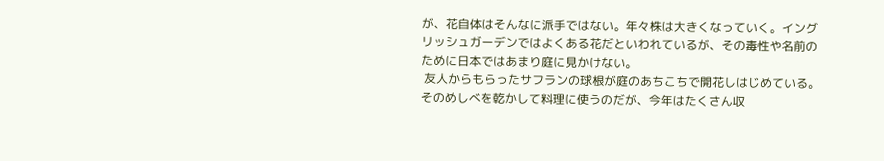が、花自体はそんなに派手ではない。年々株は大きくなっていく。イングリッシュガーデンではよくある花だといわれているが、その毒性や名前のために日本ではあまり庭に見かけない。
 友人からもらったサフランの球根が庭のあちこちで開花しはじめている。そのめしべを乾かして料理に使うのだが、今年はたくさん収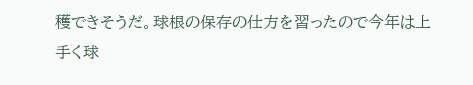穫できそうだ。球根の保存の仕方を習ったので今年は上手く球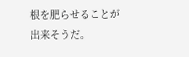根を肥らせることが出来そうだ。